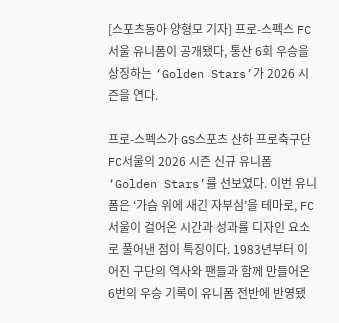[스포츠동아 양형모 기자] 프로-스펙스 FC서울 유니폼이 공개됐다, 통산 6회 우승을 상징하는 ‘Golden Stars’가 2026 시즌을 연다.

프로-스펙스가 GS스포츠 산하 프로축구단 FC서울의 2026 시즌 신규 유니폼 ‘Golden Stars’를 선보였다. 이번 유니폼은 ‘가슴 위에 새긴 자부심’을 테마로, FC서울이 걸어온 시간과 성과를 디자인 요소로 풀어낸 점이 특징이다. 1983년부터 이어진 구단의 역사와 팬들과 함께 만들어온 6번의 우승 기록이 유니폼 전반에 반영됐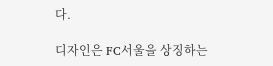다.

디자인은 FC서울을 상징하는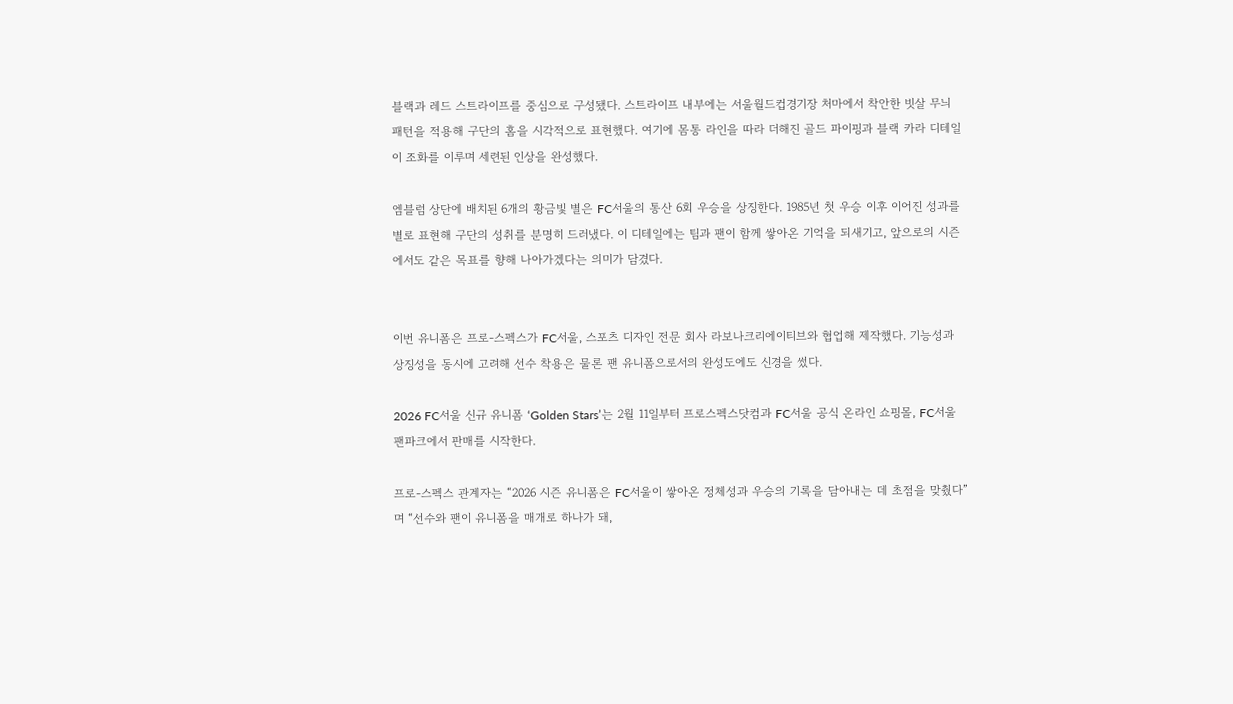블랙과 레드 스트라이프를 중심으로 구성됐다. 스트라이프 내부에는 서울월드컵경기장 처마에서 착안한 빗살 무늬 패턴을 적용해 구단의 홈을 시각적으로 표현했다. 여기에 몸통 라인을 따라 더해진 골드 파이핑과 블랙 카라 디테일이 조화를 이루며 세련된 인상을 완성했다.

엠블럼 상단에 배치된 6개의 황금빛 별은 FC서울의 통산 6회 우승을 상징한다. 1985년 첫 우승 이후 이어진 성과를 별로 표현해 구단의 성취를 분명히 드러냈다. 이 디테일에는 팀과 팬이 함께 쌓아온 기억을 되새기고, 앞으로의 시즌에서도 같은 목표를 향해 나아가겠다는 의미가 담겼다.


이번 유니폼은 프로-스펙스가 FC서울, 스포츠 디자인 전문 회사 라보나크리에이티브와 협업해 제작했다. 기능성과 상징성을 동시에 고려해 선수 착용은 물론 팬 유니폼으로서의 완성도에도 신경을 썼다.

2026 FC서울 신규 유니폼 ‘Golden Stars’는 2월 11일부터 프로스펙스닷컴과 FC서울 공식 온라인 쇼핑몰, FC서울 팬파크에서 판매를 시작한다.

프로-스펙스 관계자는 “2026 시즌 유니폼은 FC서울이 쌓아온 정체성과 우승의 기록을 담아내는 데 초점을 맞췄다”며 “선수와 팬이 유니폼을 매개로 하나가 돼,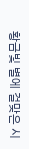황금빛 별에 걸맞은 시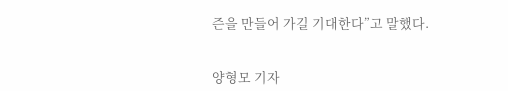즌을 만들어 가길 기대한다”고 말했다.


양형모 기자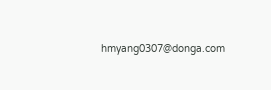hmyang0307@donga.com